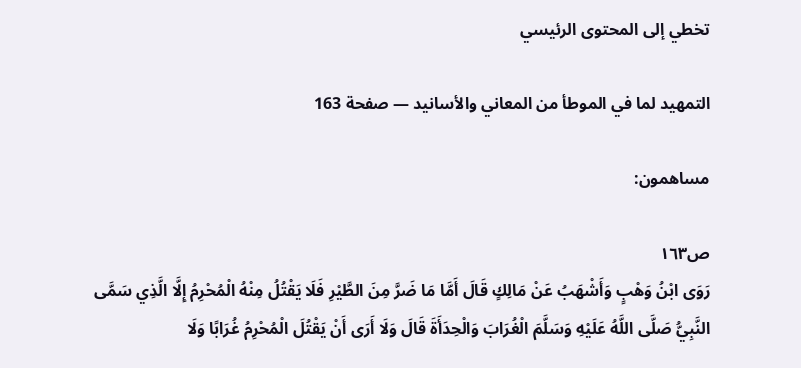تخطي إلى المحتوى الرئيسي

التمهيد لما في الموطأ من المعاني والأسانيد — صفحة 163

مساهمون:

ص١٦٣
رَوَى ابْنُ وَهْبٍ وَأَشْهَبُ عَنْ مَالِكٍ قَالَ أَمَّا مَا ضَرَّ مِنَ الطَّيْرِ فَلَا يَقْتُلُ مِنْهُ الْمُحْرِمُ إِلَّا الَّذِي سَمَّى النَّبِيُّ صَلَّى اللَّهُ عَلَيْهِ وَسَلَّمَ الْغُرَابَ وَالْحِدَأَةَ قَالَ وَلَا أَرَى أَنْ يَقْتُلَ الْمُحْرِمُ غُرَابًا وَلَا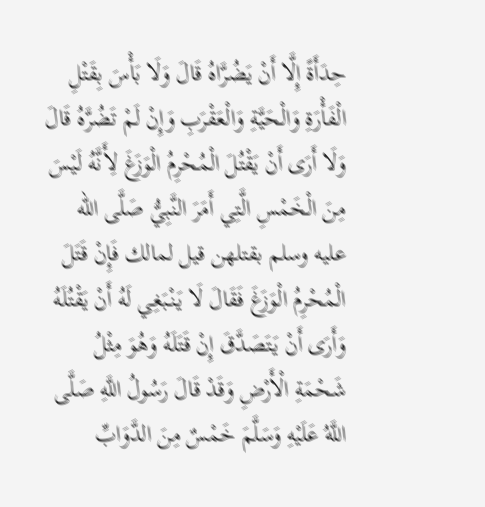حِدَأَةً إِلَّا أَنْ يَضُرَّاهُ قَالَ وَلَا بَأْسَ بِقَتْلِ الْفَأْرَةِ وَالْحَيَّةِ وَالْعَقْرَبِ وَإِنْ لَمْ تَضُرَّهُ قَالَ وَلَا أَرَى أَنْ يَقْتُلَ الْمُحْرِمُ الْوَزَغَ لِأَنَّهُ لَيْسَ مِنَ الْخَمْسِ الَّتِي أَمَرَ النَّبِيُّ صَلَّى الله عليه وسلم بقتلهن قيل لمالك فَإِنْ قَتَلَ الْمُحْرِمُ الْوَزَغَ فَقَالَ لَا يَنْبَغِي لَهُ أَنْ يَقْتُلَهُ وَأَرَى أَنْ يَتَصَدَّقَ إِنْ قَتَلَهُ وَهُوَ مِثْلُ شَحْمَةِ الْأَرْضِ وَقَدْ قَالَ رَسُولُ اللَّهِ صَلَّى اللَّهُ عَلَيْهِ وَسَلَّمَ خَمْسٌ مِنَ الدَّوَابِّ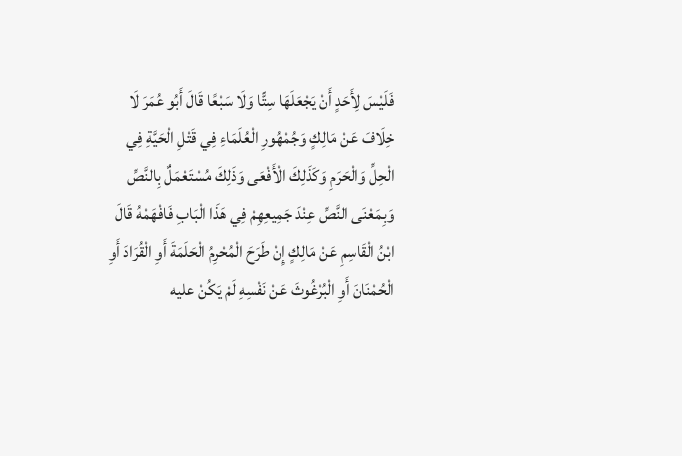فَلَيْسَ لِأَحَدٍ أَنْ يَجْعَلَهَا سِتًّا وَلَا سَبْعًا قَالَ أَبُو عُمَرَ لَا خِلَافَ عَنْ مَالِكٍ وَجُمْهُورِ الْعُلَمَاءِ فِي قَتْلِ الْحَيَّةِ فِي الْحِلِّ وَالْحَرَمِ وَكَذَلِكَ الْأَفْعَى وَذَلِكَ مُسْتَعْمَلٌ بِالنَّصِّ وَبِمَعْنَى النَّصِّ عِنْدَ جَمِيعِهِمْ فِي هَذَا الْبَابِ فَافْهَمْهُ قَالَ ابْنُ الْقَاسِمِ عَنْ مَالِكٍ إِنْ طَرَحَ الْمُحْرِمُ الْحَلَمَةَ أَوِ الْقُرَادَ أَوِ الْحُمْنَانَ أَوِ الْبُرْغُوثَ عَنْ نَفْسِهِ لَمْ يَكُنْ عليه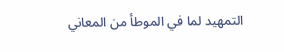التمهيد لما في الموطأ من المعاني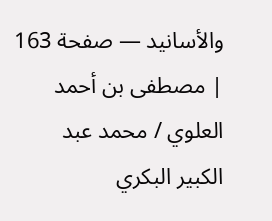والأسانيد — صفحة 163 | مصطفى بن أحمد العلوي / محمد عبد الكبير البكري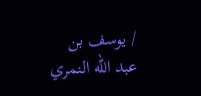/ يوسف بن عبد الله النمري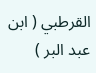القرطبي ( ابن عبد البر )